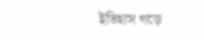ইতিহাস গড়ে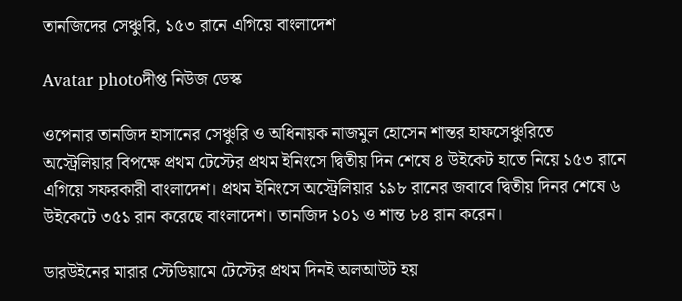তানজিদের সেঞ্চুরি, ১৫৩ রানে এগিয়ে বাংলাদেশ

Avatar photoদীপ্ত নিউজ ডেস্ক

ওপেনার তানজিদ হাসানের সেঞ্চুরি ও অধিনায়ক নাজমুল হোসেন শান্তর হাফসেঞ্চুরিতে অস্ট্রেলিয়ার বিপক্ষে প্রথম টেস্টের প্রথম ইনিংসে দ্বিতীয় দিন শেষে ৪ উইকেট হাতে নিয়ে ১৫৩ রানে এগিয়ে সফরকারী বাংলাদেশ। প্রথম ইনিংসে অস্ট্রেলিয়ার ১৯৮ রানের জবাবে দ্বিতীয় দিনর শেষে ৬ উইকেটে ৩৫১ রান করেছে বাংলাদেশ। তানজিদ ১০১ ও শান্ত ৮৪ রান করেন।

ডারউইনের মারার স্টেডিয়ামে টেস্টের প্রথম দিনই অলআউট হয়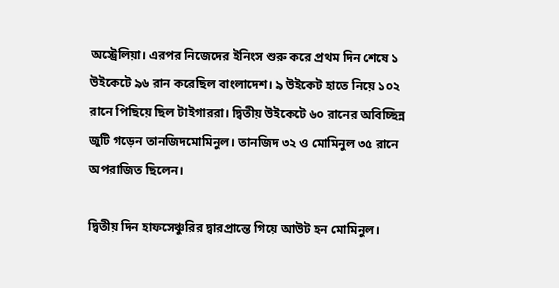অস্ট্রেলিয়া। এরপর নিজেদের ইনিংস শুরু করে প্রথম দিন শেষে ১ উইকেটে ৯৬ রান করেছিল বাংলাদেশ। ৯ উইকেট হাতে নিয়ে ১০২ রানে পিছিয়ে ছিল টাইগাররা। দ্বিতীয় উইকেটে ৬০ রানের অবিচ্ছিন্ন জুটি গড়েন তানজিদমোমিনুল। তানজিদ ৩২ ও মোমিনুল ৩৫ রানে অপরাজিত ছিলেন।

দ্বিতীয় দিন হাফসেঞ্চুরির দ্বারপ্রান্তে গিয়ে আউট হন মোমিনুল।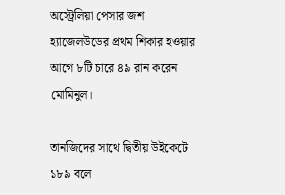অস্ট্রেলিয়া পেসার জশ হ্যাজেলউডের প্রথম শিকার হওয়ার আগে ৮টি চারে ৪৯ রান করেন মোমিনুল।

তানজিদের সাথে দ্বিতীয় উইকেটে ১৮৯ বলে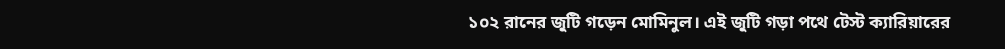১০২ রানের জুটি গড়েন মোমিনুল। এই জুটি গড়া পথে টেস্ট ক্যারিয়ারের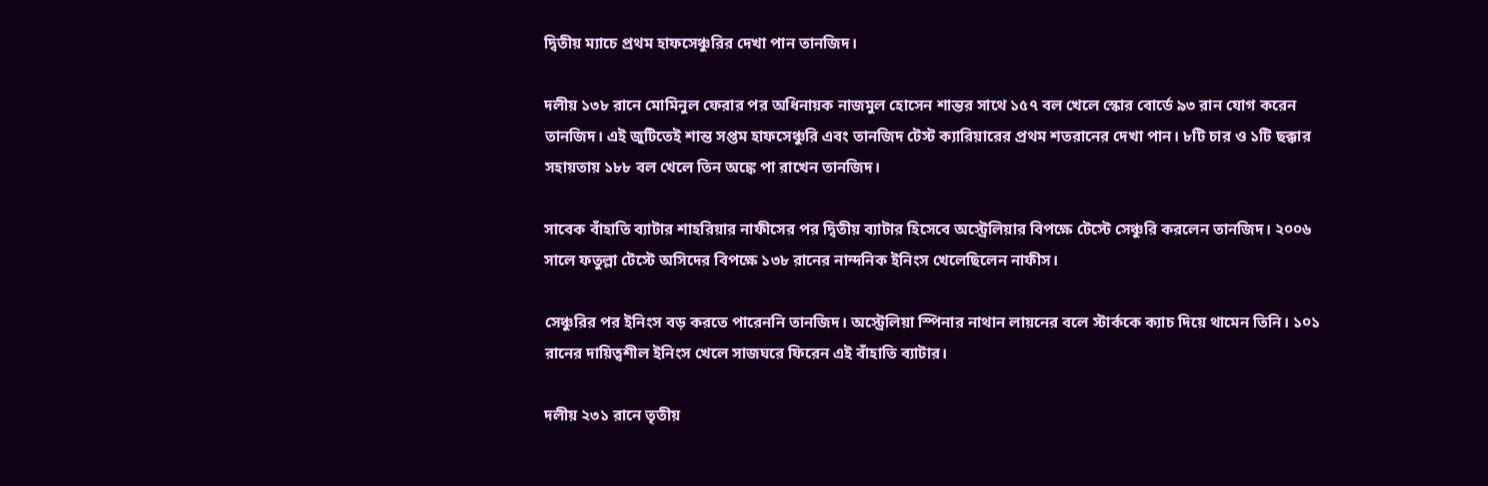দ্বিতীয় ম্যাচে প্রথম হাফসেঞ্চুরির দেখা পান তানজিদ।

দলীয় ১৩৮ রানে মোমিনুল ফেরার পর অধিনায়ক নাজমুল হোসেন শান্তর সাথে ১৫৭ বল খেলে স্কোর বোর্ডে ৯৩ রান যোগ করেন তানজিদ। এই জুটিতেই শান্ত সপ্তম হাফসেঞ্চুরি এবং তানজিদ টেস্ট ক্যারিয়ারের প্রথম শতরানের দেখা পান। ৮টি চার ও ১টি ছক্কার সহায়তায় ১৮৮ বল খেলে তিন অঙ্কে পা রাখেন তানজিদ।

সাবেক বাঁহাতি ব্যাটার শাহরিয়ার নাফীসের পর দ্বিতীয় ব্যাটার হিসেবে অস্ট্রেলিয়ার বিপক্ষে টেস্টে সেঞ্চুরি করলেন তানজিদ। ২০০৬ সালে ফতুল্লা টেস্টে অসিদের বিপক্ষে ১৩৮ রানের নান্দনিক ইনিংস খেলেছিলেন নাফীস।

সেঞ্চুরির পর ইনিংস বড় করতে পারেননি তানজিদ। অস্ট্রেলিয়া স্পিনার নাথান লায়নের বলে স্টার্ককে ক্যাচ দিয়ে থামেন তিনি। ১০১ রানের দায়িত্বশীল ইনিংস খেলে সাজঘরে ফিরেন এই বাঁহাতি ব্যাটার।

দলীয় ২৩১ রানে তৃতীয়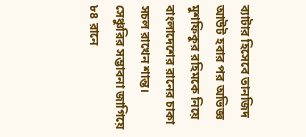ব্যাটার হিসেবে তানজিদ আউট হবার পর অভিজ্ঞ মুশফিকুর রহিমকে নিয়ে বাংলাদেশের রানের চাকা সচল রাখেন শান্ত। সেঞ্চুরির সম্ভাবনা জাগিয়ে ৮৪ রানে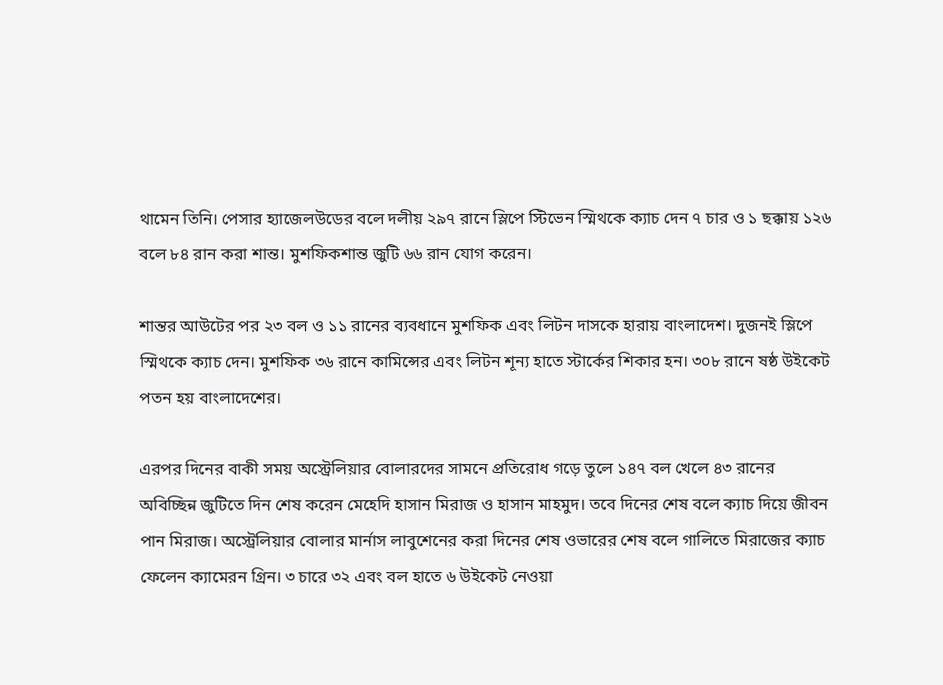থামেন তিনি। পেসার হ্যাজেলউডের বলে দলীয় ২৯৭ রানে স্লিপে স্টিভেন স্মিথকে ক্যাচ দেন ৭ চার ও ১ ছক্কায় ১২৬ বলে ৮৪ রান করা শান্ত। মুশফিকশান্ত জুটি ৬৬ রান যোগ করেন।

শান্তর আউটের পর ২৩ বল ও ১১ রানের ব্যবধানে মুশফিক এবং লিটন দাসকে হারায় বাংলাদেশ। দুজনই স্লিপে স্মিথকে ক্যাচ দেন। মুশফিক ৩৬ রানে কামিন্সের এবং লিটন শূন্য হাতে স্টার্কের শিকার হন। ৩০৮ রানে ষষ্ঠ উইকেট পতন হয় বাংলাদেশের।

এরপর দিনের বাকী সময় অস্ট্রেলিয়ার বোলারদের সামনে প্রতিরোধ গড়ে তুলে ১৪৭ বল খেলে ৪৩ রানের অবিচ্ছিন্ন জুটিতে দিন শেষ করেন মেহেদি হাসান মিরাজ ও হাসান মাহমুদ। তবে দিনের শেষ বলে ক্যাচ দিয়ে জীবন পান মিরাজ। অস্ট্রেলিয়ার বোলার মার্নাস লাবুশেনের করা দিনের শেষ ওভারের শেষ বলে গালিতে মিরাজের ক্যাচ ফেলেন ক্যামেরন গ্রিন। ৩ চারে ৩২ এবং বল হাতে ৬ উইকেট নেওয়া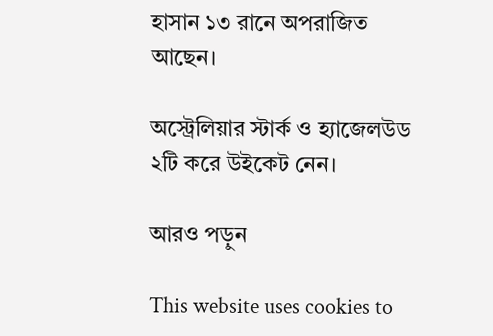হাসান ১৩ রানে অপরাজিত আছেন।

অস্ট্রেলিয়ার স্টার্ক ও হ্যাজেলউড ২টি করে উইকেট নেন।

আরও পড়ুন

This website uses cookies to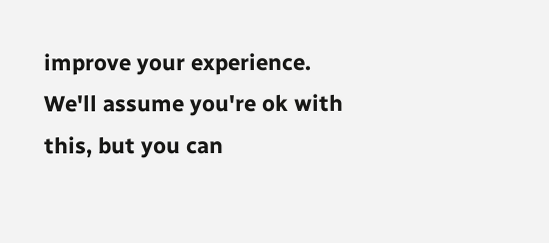improve your experience. We'll assume you're ok with this, but you can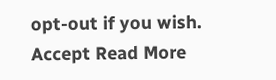opt-out if you wish. Accept Read More